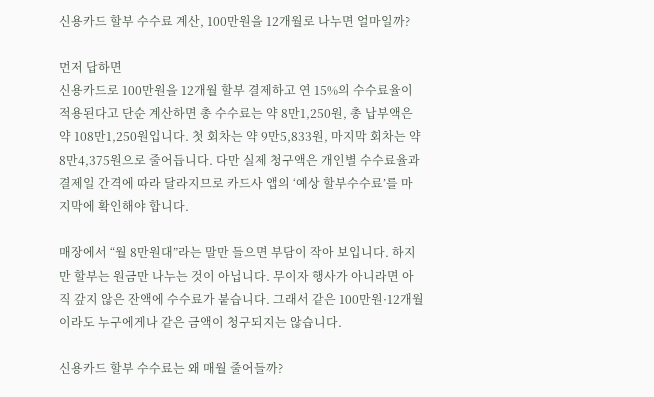신용카드 할부 수수료 계산, 100만원을 12개월로 나누면 얼마일까?

먼저 답하면
신용카드로 100만원을 12개월 할부 결제하고 연 15%의 수수료율이 적용된다고 단순 계산하면 총 수수료는 약 8만1,250원, 총 납부액은 약 108만1,250원입니다. 첫 회차는 약 9만5,833원, 마지막 회차는 약 8만4,375원으로 줄어듭니다. 다만 실제 청구액은 개인별 수수료율과 결제일 간격에 따라 달라지므로 카드사 앱의 ‘예상 할부수수료’를 마지막에 확인해야 합니다.

매장에서 “월 8만원대”라는 말만 들으면 부담이 작아 보입니다. 하지만 할부는 원금만 나누는 것이 아닙니다. 무이자 행사가 아니라면 아직 갚지 않은 잔액에 수수료가 붙습니다. 그래서 같은 100만원·12개월이라도 누구에게나 같은 금액이 청구되지는 않습니다.

신용카드 할부 수수료는 왜 매월 줄어들까?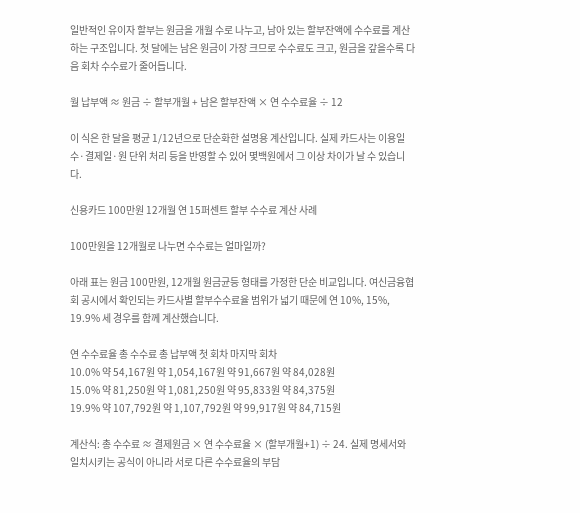일반적인 유이자 할부는 원금을 개월 수로 나누고, 남아 있는 할부잔액에 수수료를 계산하는 구조입니다. 첫 달에는 남은 원금이 가장 크므로 수수료도 크고, 원금을 갚을수록 다음 회차 수수료가 줄어듭니다.

월 납부액 ≈ 원금 ÷ 할부개월 + 남은 할부잔액 × 연 수수료율 ÷ 12

이 식은 한 달을 평균 1/12년으로 단순화한 설명용 계산입니다. 실제 카드사는 이용일수·결제일·원 단위 처리 등을 반영할 수 있어 몇백원에서 그 이상 차이가 날 수 있습니다.

신용카드 100만원 12개월 연 15퍼센트 할부 수수료 계산 사례

100만원을 12개월로 나누면 수수료는 얼마일까?

아래 표는 원금 100만원, 12개월 원금균등 형태를 가정한 단순 비교입니다. 여신금융협회 공시에서 확인되는 카드사별 할부수수료율 범위가 넓기 때문에 연 10%, 15%, 19.9% 세 경우를 함께 계산했습니다.

연 수수료율 총 수수료 총 납부액 첫 회차 마지막 회차
10.0% 약 54,167원 약 1,054,167원 약 91,667원 약 84,028원
15.0% 약 81,250원 약 1,081,250원 약 95,833원 약 84,375원
19.9% 약 107,792원 약 1,107,792원 약 99,917원 약 84,715원

계산식: 총 수수료 ≈ 결제원금 × 연 수수료율 × (할부개월+1) ÷ 24. 실제 명세서와 일치시키는 공식이 아니라 서로 다른 수수료율의 부담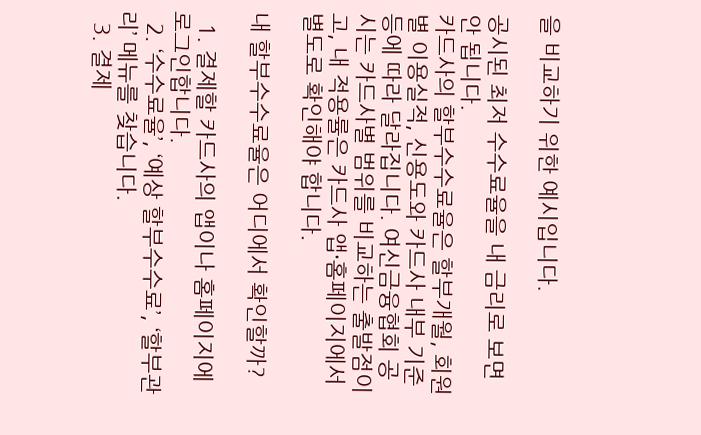을 비교하기 위한 예시입니다.

공시된 최저 수수료율을 내 금리로 보면 안 됩니다.
카드사의 할부수수료율은 할부개월, 회원별 이용실적, 신용도와 카드사 내부 기준 등에 따라 달라집니다. 여신금융협회 공시는 카드사별 범위를 비교하는 출발점이고, 내 적용률은 카드사 앱·홈페이지에서 별도로 확인해야 합니다.

내 할부수수료율은 어디에서 확인할까?

  1. 결제할 카드사의 앱이나 홈페이지에 로그인합니다.
  2. ‘수수료율’, ‘예상 할부수수료’, ‘할부관리’ 메뉴를 찾습니다.
  3. 결제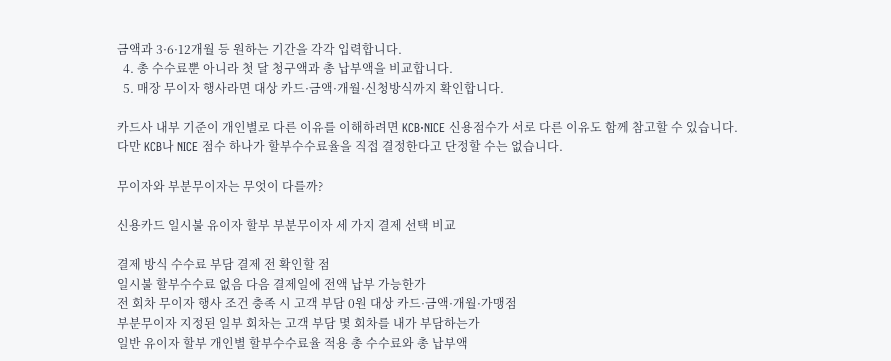금액과 3·6·12개월 등 원하는 기간을 각각 입력합니다.
  4. 총 수수료뿐 아니라 첫 달 청구액과 총 납부액을 비교합니다.
  5. 매장 무이자 행사라면 대상 카드·금액·개월·신청방식까지 확인합니다.

카드사 내부 기준이 개인별로 다른 이유를 이해하려면 KCB·NICE 신용점수가 서로 다른 이유도 함께 참고할 수 있습니다. 다만 KCB나 NICE 점수 하나가 할부수수료율을 직접 결정한다고 단정할 수는 없습니다.

무이자와 부분무이자는 무엇이 다를까?

신용카드 일시불 유이자 할부 부분무이자 세 가지 결제 선택 비교

결제 방식 수수료 부담 결제 전 확인할 점
일시불 할부수수료 없음 다음 결제일에 전액 납부 가능한가
전 회차 무이자 행사 조건 충족 시 고객 부담 0원 대상 카드·금액·개월·가맹점
부분무이자 지정된 일부 회차는 고객 부담 몇 회차를 내가 부담하는가
일반 유이자 할부 개인별 할부수수료율 적용 총 수수료와 총 납부액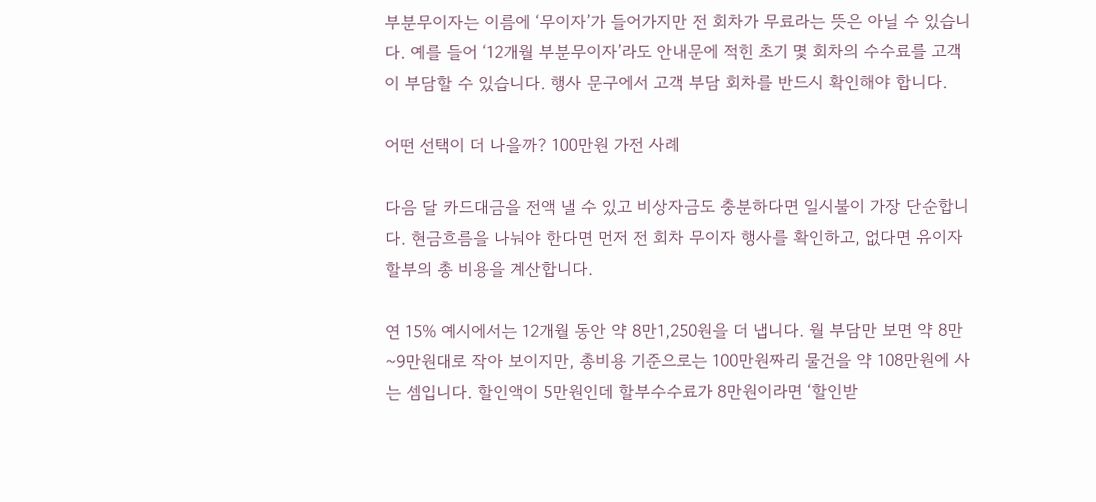부분무이자는 이름에 ‘무이자’가 들어가지만 전 회차가 무료라는 뜻은 아닐 수 있습니다. 예를 들어 ‘12개월 부분무이자’라도 안내문에 적힌 초기 몇 회차의 수수료를 고객이 부담할 수 있습니다. 행사 문구에서 고객 부담 회차를 반드시 확인해야 합니다.

어떤 선택이 더 나을까? 100만원 가전 사례

다음 달 카드대금을 전액 낼 수 있고 비상자금도 충분하다면 일시불이 가장 단순합니다. 현금흐름을 나눠야 한다면 먼저 전 회차 무이자 행사를 확인하고, 없다면 유이자 할부의 총 비용을 계산합니다.

연 15% 예시에서는 12개월 동안 약 8만1,250원을 더 냅니다. 월 부담만 보면 약 8만~9만원대로 작아 보이지만, 총비용 기준으로는 100만원짜리 물건을 약 108만원에 사는 셈입니다. 할인액이 5만원인데 할부수수료가 8만원이라면 ‘할인받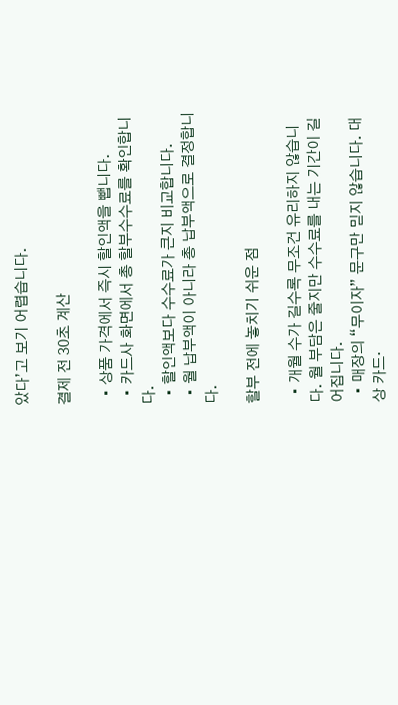았다’고 보기 어렵습니다.

결제 전 30초 계산

  • 상품 가격에서 즉시 할인액을 뺍니다.
  • 카드사 화면에서 총 할부수수료를 확인합니다.
  • 할인액보다 수수료가 큰지 비교합니다.
  • 월 납부액이 아니라 총 납부액으로 결정합니다.

할부 전에 놓치기 쉬운 점

  • 개월 수가 길수록 무조건 유리하지 않습니다. 월 부담은 줄지만 수수료를 내는 기간이 길어집니다.
  • 매장의 “무이자” 문구만 믿지 않습니다. 대상 카드·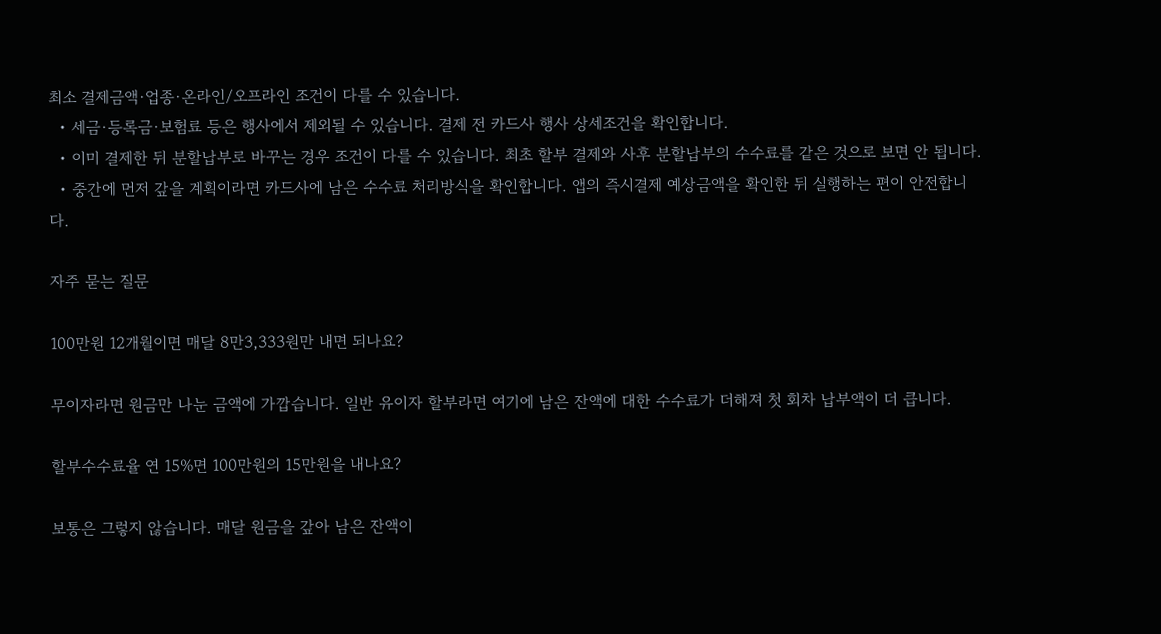최소 결제금액·업종·온라인/오프라인 조건이 다를 수 있습니다.
  • 세금·등록금·보험료 등은 행사에서 제외될 수 있습니다. 결제 전 카드사 행사 상세조건을 확인합니다.
  • 이미 결제한 뒤 분할납부로 바꾸는 경우 조건이 다를 수 있습니다. 최초 할부 결제와 사후 분할납부의 수수료를 같은 것으로 보면 안 됩니다.
  • 중간에 먼저 갚을 계획이라면 카드사에 남은 수수료 처리방식을 확인합니다. 앱의 즉시결제 예상금액을 확인한 뒤 실행하는 편이 안전합니다.

자주 묻는 질문

100만원 12개월이면 매달 8만3,333원만 내면 되나요?

무이자라면 원금만 나눈 금액에 가깝습니다. 일반 유이자 할부라면 여기에 남은 잔액에 대한 수수료가 더해져 첫 회차 납부액이 더 큽니다.

할부수수료율 연 15%면 100만원의 15만원을 내나요?

보통은 그렇지 않습니다. 매달 원금을 갚아 남은 잔액이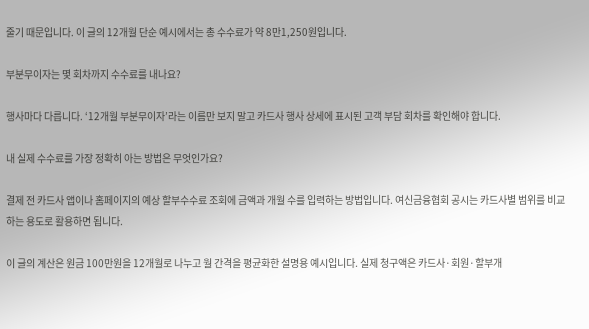줄기 때문입니다. 이 글의 12개월 단순 예시에서는 총 수수료가 약 8만1,250원입니다.

부분무이자는 몇 회차까지 수수료를 내나요?

행사마다 다릅니다. ‘12개월 부분무이자’라는 이름만 보지 말고 카드사 행사 상세에 표시된 고객 부담 회차를 확인해야 합니다.

내 실제 수수료를 가장 정확히 아는 방법은 무엇인가요?

결제 전 카드사 앱이나 홈페이지의 예상 할부수수료 조회에 금액과 개월 수를 입력하는 방법입니다. 여신금융협회 공시는 카드사별 범위를 비교하는 용도로 활용하면 됩니다.

이 글의 계산은 원금 100만원을 12개월로 나누고 월 간격을 평균화한 설명용 예시입니다. 실제 청구액은 카드사·회원·할부개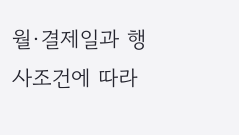월·결제일과 행사조건에 따라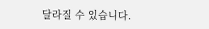달라질 수 있습니다.